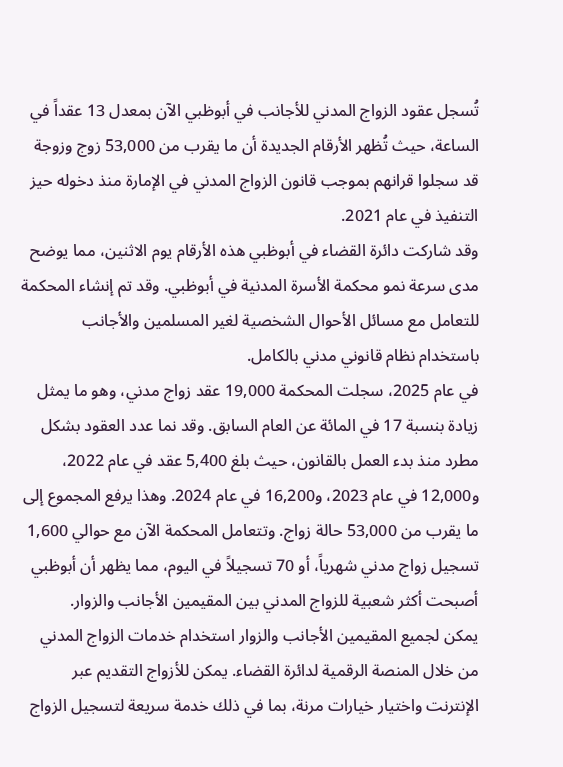تُسجل عقود الزواج المدني للأجانب في أبوظبي الآن بمعدل 13 عقداً في الساعة، حيث تُظهر الأرقام الجديدة أن ما يقرب من 53,000 زوج وزوجة قد سجلوا قرانهم بموجب قانون الزواج المدني في الإمارة منذ دخوله حيز التنفيذ في عام 2021.
وقد شاركت دائرة القضاء في أبوظبي هذه الأرقام يوم الاثنين، مما يوضح مدى سرعة نمو محكمة الأسرة المدنية في أبوظبي. وقد تم إنشاء المحكمة للتعامل مع مسائل الأحوال الشخصية لغير المسلمين والأجانب باستخدام نظام قانوني مدني بالكامل.
في عام 2025، سجلت المحكمة 19,000 عقد زواج مدني، وهو ما يمثل زيادة بنسبة 17 في المائة عن العام السابق. وقد نما عدد العقود بشكل مطرد منذ بدء العمل بالقانون، حيث بلغ 5,400 عقد في عام 2022، و12,000 في عام 2023، و16,200 في عام 2024. وهذا يرفع المجموع إلى ما يقرب من 53,000 حالة زواج. وتتعامل المحكمة الآن مع حوالي 1,600 تسجيل زواج مدني شهرياً، أو 70 تسجيلاً في اليوم، مما يظهر أن أبوظبي أصبحت أكثر شعبية للزواج المدني بين المقيمين الأجانب والزوار.
يمكن لجميع المقيمين الأجانب والزوار استخدام خدمات الزواج المدني من خلال المنصة الرقمية لدائرة القضاء. يمكن للأزواج التقديم عبر الإنترنت واختيار خيارات مرنة، بما في ذلك خدمة سريعة لتسجيل الزواج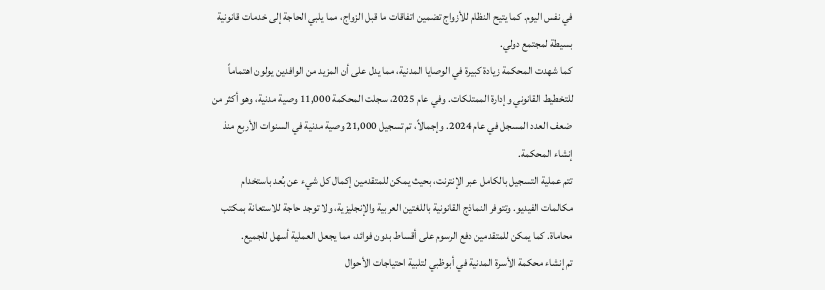في نفس اليوم. كما يتيح النظام للأزواج تضمين اتفاقات ما قبل الزواج، مما يلبي الحاجة إلى خدمات قانونية بسيطة لمجتمع دولي.
كما شهدت المحكمة زيادة كبيرة في الوصايا المدنية، مما يدل على أن المزيد من الوافدين يولون اهتماماً للتخطيط القانوني وإدارة الممتلكات. وفي عام 2025، سجلت المحكمة 11,000 وصية مدنية، وهو أكثر من ضعف العدد المسجل في عام 2024. وإجمالاً، تم تسجيل 21,000 وصية مدنية في السنوات الأربع منذ إنشاء المحكمة.
تتم عملية التسجيل بالكامل عبر الإنترنت، بحيث يمكن للمتقدمين إكمال كل شيء عن بُعد باستخدام مكالمات الفيديو. وتتوفر النماذج القانونية باللغتين العربية والإنجليزية، ولا توجد حاجة للاستعانة بمكتب محاماة. كما يمكن للمتقدمين دفع الرسوم على أقساط بدون فوائد، مما يجعل العملية أسهل للجميع.
تم إنشاء محكمة الأسرة المدنية في أبوظبي لتلبية احتياجات الأحوال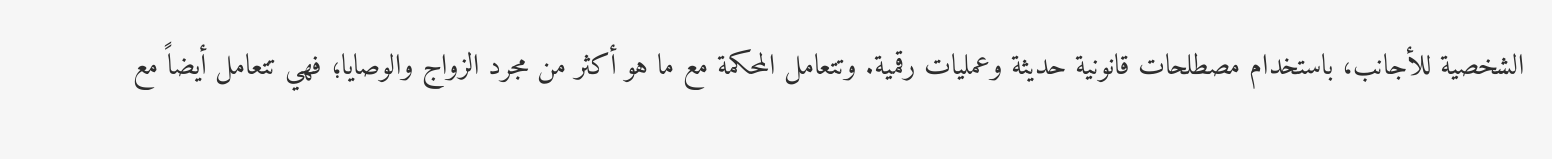الشخصية للأجانب، باستخدام مصطلحات قانونية حديثة وعمليات رقمية. وتتعامل المحكمة مع ما هو أكثر من مجرد الزواج والوصايا؛ فهي تتعامل أيضاً مع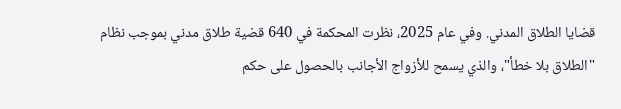قضايا الطلاق المدني. وفي عام 2025، نظرت المحكمة في 640 قضية طلاق مدني بموجب نظام "الطلاق بلا خطأ"، والذي يسمح للأزواج الأجانب بالحصول على حكم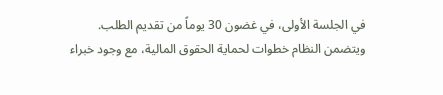في الجلسة الأولى، في غضون 30 يوماً من تقديم الطلب.
ويتضمن النظام خطوات لحماية الحقوق المالية، مع وجود خبراء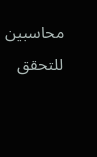محاسبين للتحقق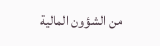من الشؤون المالية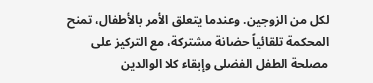لكل من الزوجين. وعندما يتعلق الأمر بالأطفال، تمنح المحكمة تلقائياً حضانة مشتركة، مع التركيز على مصلحة الطفل الفضلى وإبقاء كلا الوالدين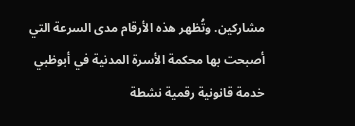مشاركين. وتُظهر هذه الأرقام مدى السرعة التي أصبحت بها محكمة الأسرة المدنية في أبوظبي خدمة قانونية رقمية نشطة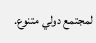لمجتمع دولي متنوع.